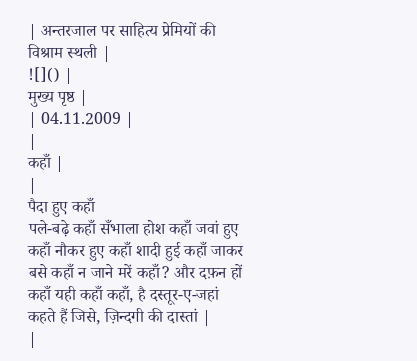| अन्तरजाल पर साहित्य प्रेमियों की विश्राम स्थली |
![]() |
मुख्य पृष्ठ |
| 04.11.2009 |
|
कहाँ |
|
पैदा हुए कहाँ
पले-बढ़े कहाँ सँभाला होश कहाँ जवां हुए कहाँ नौकर हुए कहाँ शादी हुई कहाँ जाकर बसे कहाँ न जाने मरें कहाँ? और दफ़न हों कहाँ यही कहाँ कहाँ, है दस्तूर-ए-जहां कहते हैं जिसे, ज़िन्दगी की दास्तां |
|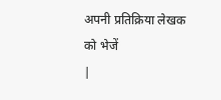अपनी प्रतिक्रिया लेखक को भेजें
|